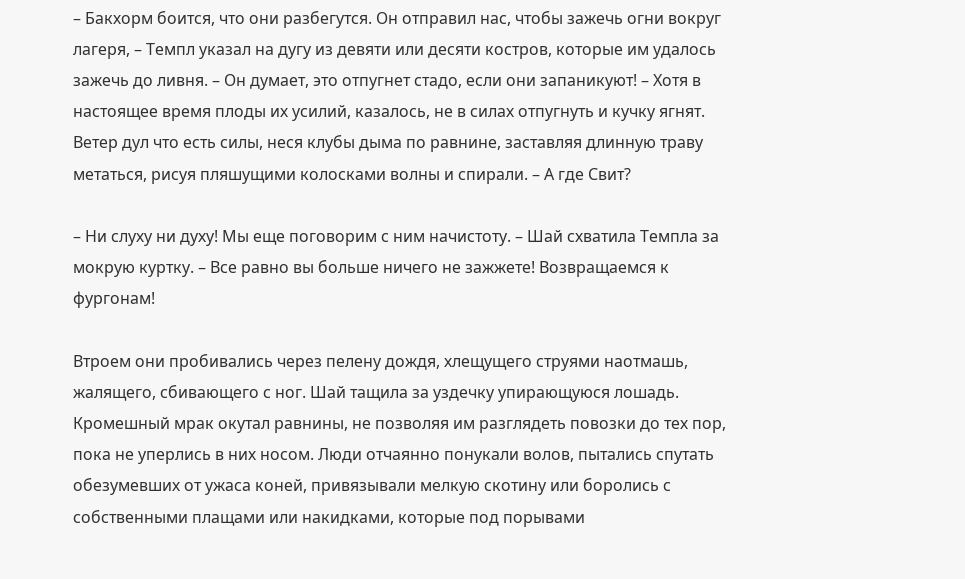– Бакхорм боится, что они разбегутся. Он отправил нас, чтобы зажечь огни вокруг лагеря, – Темпл указал на дугу из девяти или десяти костров, которые им удалось зажечь до ливня. – Он думает, это отпугнет стадо, если они запаникуют! – Хотя в настоящее время плоды их усилий, казалось, не в силах отпугнуть и кучку ягнят. Ветер дул что есть силы, неся клубы дыма по равнине, заставляя длинную траву метаться, рисуя пляшущими колосками волны и спирали. – А где Свит?

– Ни слуху ни духу! Мы еще поговорим с ним начистоту. – Шай схватила Темпла за мокрую куртку. – Все равно вы больше ничего не зажжете! Возвращаемся к фургонам!

Втроем они пробивались через пелену дождя, хлещущего струями наотмашь, жалящего, сбивающего с ног. Шай тащила за уздечку упирающуюся лошадь. Кромешный мрак окутал равнины, не позволяя им разглядеть повозки до тех пор, пока не уперлись в них носом. Люди отчаянно понукали волов, пытались спутать обезумевших от ужаса коней, привязывали мелкую скотину или боролись с собственными плащами или накидками, которые под порывами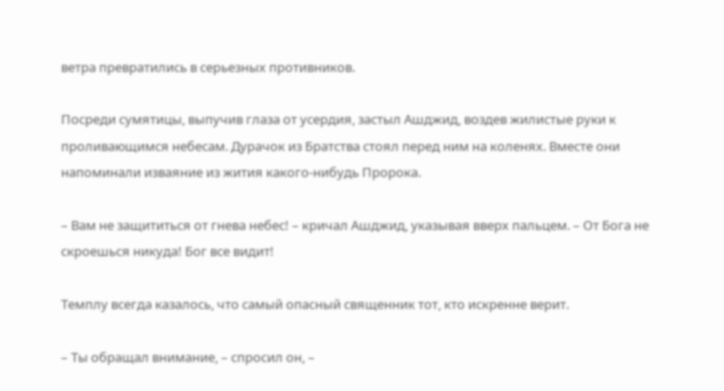ветра превратились в серьезных противников.

Посреди сумятицы, выпучив глаза от усердия, застыл Ашджид, воздев жилистые руки к проливающимся небесам. Дурачок из Братства стоял перед ним на коленях. Вместе они напоминали изваяние из жития какого-нибудь Пророка.

– Вам не защититься от гнева небес! – кричал Ашджид, указывая вверх пальцем. – От Бога не скроешься никуда! Бог все видит!

Темплу всегда казалось, что самый опасный священник тот, кто искренне верит.

– Ты обращал внимание, – спросил он, –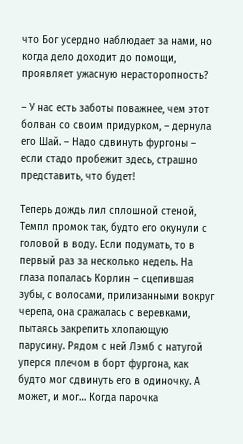что Бог усердно наблюдает за нами, но когда дело доходит до помощи, проявляет ужасную нерасторопность?

– У нас есть заботы поважнее, чем этот болван со своим придурком, – дернула его Шай. – Надо сдвинуть фургоны – если стадо пробежит здесь, страшно представить, что будет!

Теперь дождь лил сплошной стеной, Темпл промок так, будто его окунули с головой в воду. Если подумать, то в первый раз за несколько недель. На глаза попалась Корлин – сцепившая зубы, с волосами, прилизанными вокруг черепа, она сражалась с веревками, пытаясь закрепить хлопающую парусину. Рядом с ней Лэмб с натугой уперся плечом в борт фургона, как будто мог сдвинуть его в одиночку. А может, и мог… Когда парочка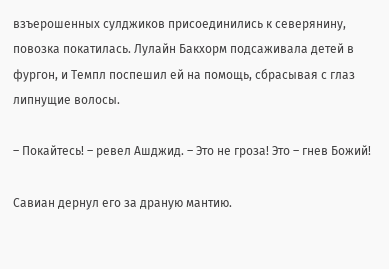взъерошенных сулджиков присоединились к северянину, повозка покатилась. Лулайн Бакхорм подсаживала детей в фургон, и Темпл поспешил ей на помощь, сбрасывая с глаз липнущие волосы.

– Покайтесь! – ревел Ашджид. – Это не гроза! Это – гнев Божий!

Савиан дернул его за драную мантию.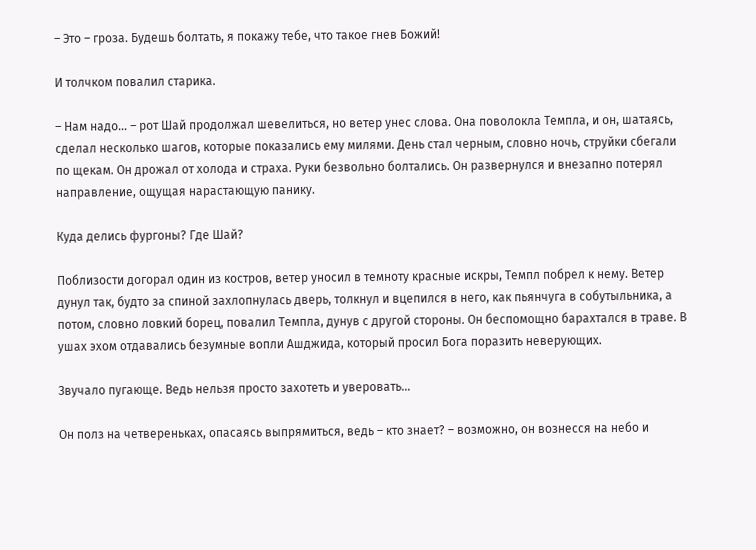– Это – гроза. Будешь болтать, я покажу тебе, что такое гнев Божий!

И толчком повалил старика.

– Нам надо… – рот Шай продолжал шевелиться, но ветер унес слова. Она поволокла Темпла, и он, шатаясь, сделал несколько шагов, которые показались ему милями. День стал черным, словно ночь, струйки сбегали по щекам. Он дрожал от холода и страха. Руки безвольно болтались. Он развернулся и внезапно потерял направление, ощущая нарастающую панику.

Куда делись фургоны? Где Шай?

Поблизости догорал один из костров, ветер уносил в темноту красные искры, Темпл побрел к нему. Ветер дунул так, будто за спиной захлопнулась дверь, толкнул и вцепился в него, как пьянчуга в собутыльника, а потом, словно ловкий борец, повалил Темпла, дунув с другой стороны. Он беспомощно барахтался в траве. В ушах эхом отдавались безумные вопли Ашджида, который просил Бога поразить неверующих.

Звучало пугающе. Ведь нельзя просто захотеть и уверовать…

Он полз на четвереньках, опасаясь выпрямиться, ведь – кто знает? – возможно, он вознесся на небо и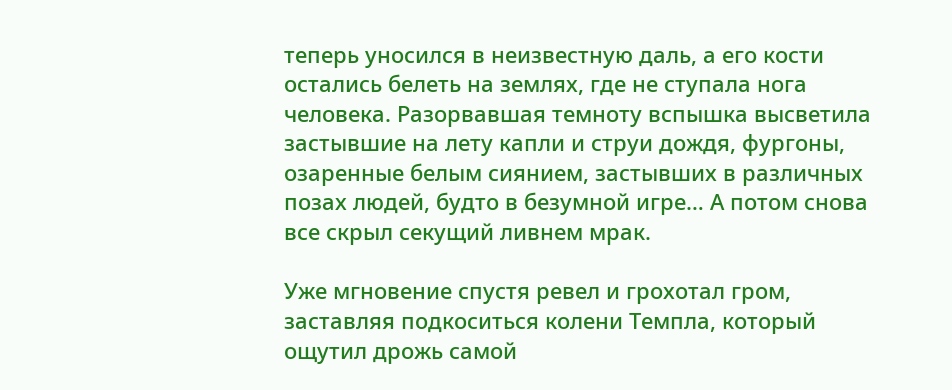теперь уносился в неизвестную даль, а его кости остались белеть на землях, где не ступала нога человека. Разорвавшая темноту вспышка высветила застывшие на лету капли и струи дождя, фургоны, озаренные белым сиянием, застывших в различных позах людей, будто в безумной игре… А потом снова все скрыл секущий ливнем мрак.

Уже мгновение спустя ревел и грохотал гром, заставляя подкоситься колени Темпла, который ощутил дрожь самой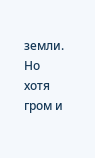земли. Но хотя гром и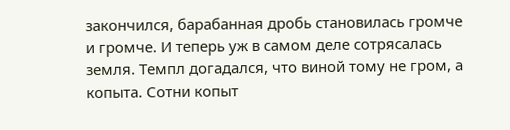закончился, барабанная дробь становилась громче и громче. И теперь уж в самом деле сотрясалась земля. Темпл догадался, что виной тому не гром, а копыта. Сотни копыт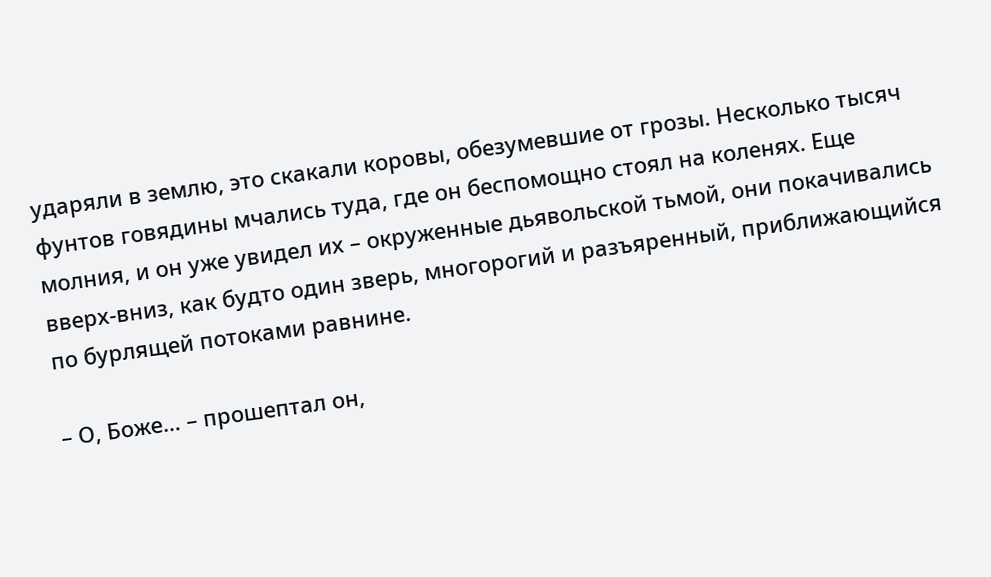ударяли в землю, это скакали коровы, обезумевшие от грозы. Несколько тысяч фунтов говядины мчались туда, где он беспомощно стоял на коленях. Еще молния, и он уже увидел их – окруженные дьявольской тьмой, они покачивались вверх-вниз, как будто один зверь, многорогий и разъяренный, приближающийся по бурлящей потоками равнине.

– О, Боже… – прошептал он,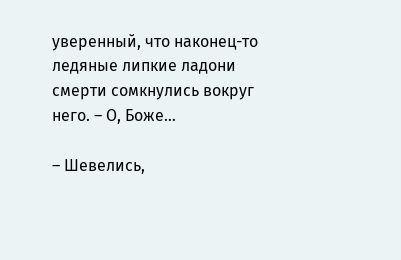уверенный, что наконец-то ледяные липкие ладони смерти сомкнулись вокруг него. – О, Боже…

– Шевелись,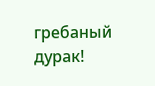гребаный дурак!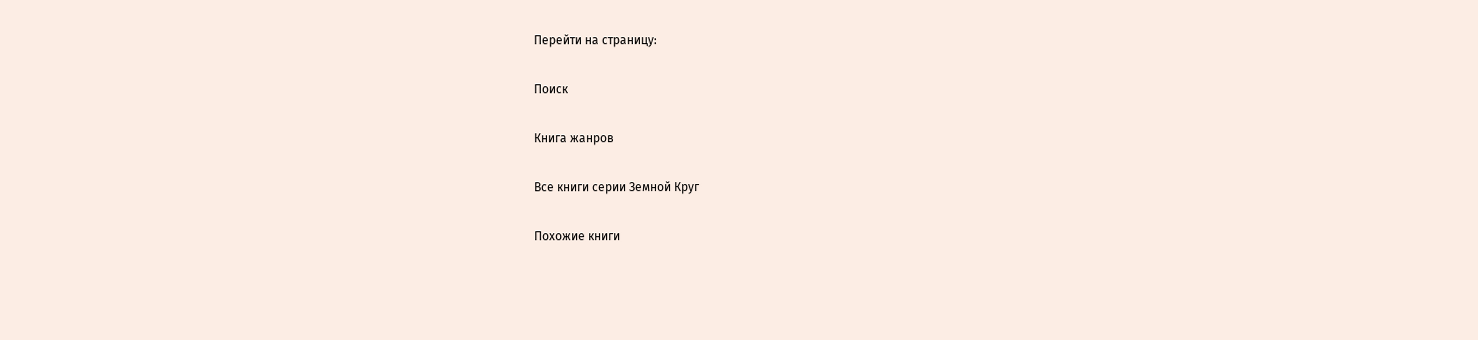Перейти на страницу:

Поиск

Книга жанров

Все книги серии Земной Круг

Похожие книги